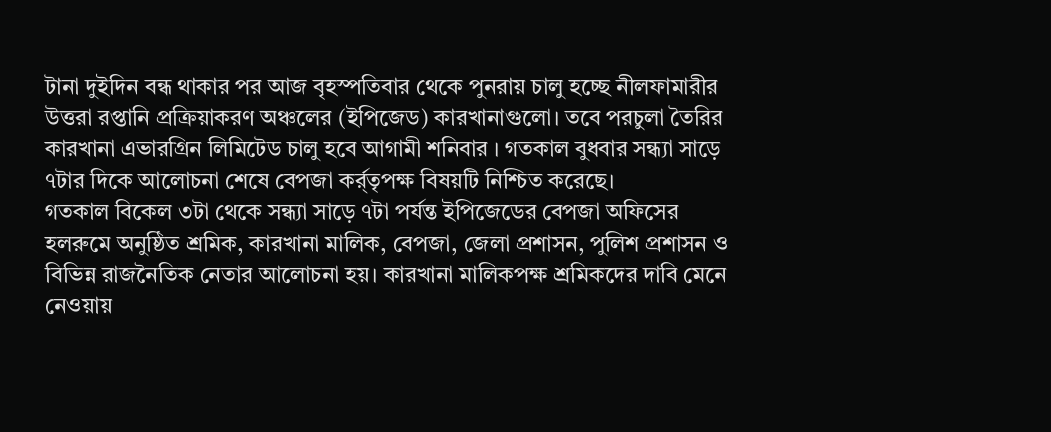টানা দুইদিন বন্ধ থাকার পর আজ বৃহস্পতিবার থেকে পুনরায় চালু হচ্ছে নীলফামারীর উত্তরা রপ্তানি প্রক্রিয়াকরণ অঞ্চলের (ইপিজেড) কারখানাগুলো। তবে পরচুলা তৈরির কারখানা এভারগ্রিন লিমিটেড চালু হবে আগামী শনিবার । গতকাল বুধবার সন্ধ্যা সাড়ে ৭টার দিকে আলোচনা শেষে বেপজা কর্র্তৃপক্ষ বিষয়টি নিশ্চিত করেছে।
গতকাল বিকেল ৩টা থেকে সন্ধ্যা সাড়ে ৭টা পর্যন্ত ইপিজেডের বেপজা অফিসের হলরুমে অনুষ্ঠিত শ্রমিক, কারখানা মালিক, বেপজা, জেলা প্রশাসন, পুলিশ প্রশাসন ও বিভিন্ন রাজনৈতিক নেতার আলোচনা হয়। কারখানা মালিকপক্ষ শ্রমিকদের দাবি মেনে নেওয়ায়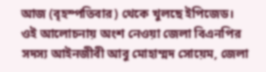আজ (বৃহস্পতিবার) থেকে খুলছে ইপিজেড।
ওই আলোচনায় অংশ নেওয়া জেলা বিএনপির সদস্য আইনজীবী আবু মোহাম্মদ সোয়েম, জেলা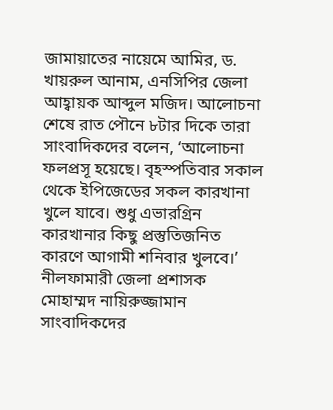জামায়াতের নায়েমে আমির, ড. খায়রুল আনাম, এনসিপির জেলা আহ্বায়ক আব্দুল মজিদ। আলোচনা শেষে রাত পৌনে ৮টার দিকে তারা সাংবাদিকদের বলেন, ‘আলোচনা ফলপ্রসূ হয়েছে। বৃহস্পতিবার সকাল থেকে ইপিজেডের সকল কারখানা খুলে যাবে। শুধু এভারগ্রিন কারখানার কিছু প্রস্তুতিজনিত কারণে আগামী শনিবার খুলবে।’
নীলফামারী জেলা প্রশাসক মোহাম্মদ নায়িরুজ্জামান সাংবাদিকদের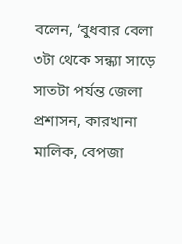বলেন, ‘বুধবার বেলা ৩টা থেকে সন্ধ্যা সাড়ে সাতটা পর্যন্ত জেলা প্রশাসন, কারখানা মালিক, বেপজা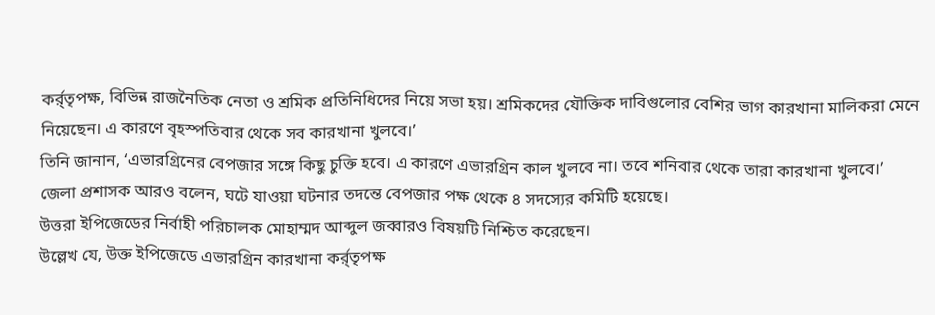কর্র্তৃপক্ষ, বিভিন্ন রাজনৈতিক নেতা ও শ্রমিক প্রতিনিধিদের নিয়ে সভা হয়। শ্রমিকদের যৌক্তিক দাবিগুলোর বেশির ভাগ কারখানা মালিকরা মেনে নিয়েছেন। এ কারণে বৃহস্পতিবার থেকে সব কারখানা খুলবে।’
তিনি জানান, ‘এভারগ্রিনের বেপজার সঙ্গে কিছু চুক্তি হবে। এ কারণে এভারগ্রিন কাল খুলবে না। তবে শনিবার থেকে তারা কারখানা খুলবে।’
জেলা প্রশাসক আরও বলেন, ঘটে যাওয়া ঘটনার তদন্তে বেপজার পক্ষ থেকে ৪ সদস্যের কমিটি হয়েছে।
উত্তরা ইপিজেডের নির্বাহী পরিচালক মোহাম্মদ আব্দুল জব্বারও বিষয়টি নিশ্চিত করেছেন।
উল্লেখ যে, উক্ত ইপিজেডে এভারগ্রিন কারখানা কর্র্তৃপক্ষ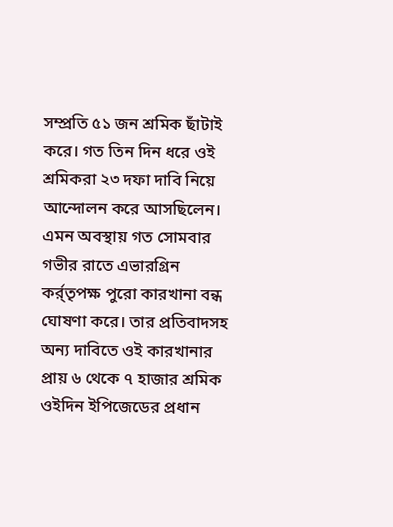সম্প্রতি ৫১ জন শ্রমিক ছাঁটাই করে। গত তিন দিন ধরে ওই শ্রমিকরা ২৩ দফা দাবি নিয়ে আন্দোলন করে আসছিলেন। এমন অবস্থায় গত সোমবার গভীর রাতে এভারগ্রিন কর্র্তৃপক্ষ পুরো কারখানা বন্ধ ঘোষণা করে। তার প্রতিবাদসহ অন্য দাবিতে ওই কারখানার প্রায় ৬ থেকে ৭ হাজার শ্রমিক ওইদিন ইপিজেডের প্রধান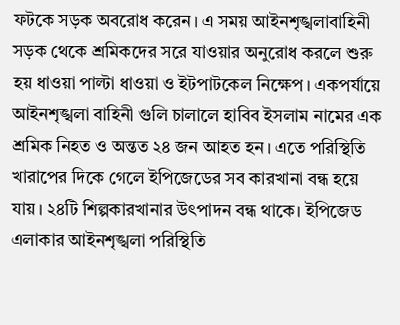ফটকে সড়ক অবরোধ করেন। এ সময় আইনশৃঙ্খলাবাহিনী সড়ক থেকে শ্রমিকদের সরে যাওয়ার অনুরোধ করলে শুরু হয় ধাওয়া পাল্টা ধাওয়া ও ইটপাটকেল নিক্ষেপ। একপর্যায়ে আইনশৃঙ্খলা বাহিনী গুলি চালালে হাবিব ইসলাম নামের এক শ্রমিক নিহত ও অন্তত ২৪ জন আহত হন। এতে পরিস্থিতি খারাপের দিকে গেলে ইপিজেডের সব কারখানা বন্ধ হয়ে যায়। ২৪টি শিল্পকারখানার উৎপাদন বন্ধ থাকে। ইপিজেড এলাকার আইনশৃঙ্খলা পরিস্থিতি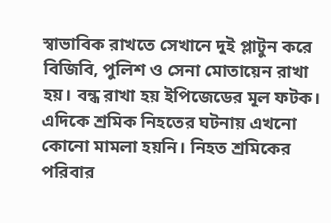স্বাভাবিক রাখতে সেখানে দুই প্লাটুন করে বিজিবি, পুলিশ ও সেনা মোতায়েন রাখা হয়। বন্ধ রাখা হয় ইপিজেডের মূল ফটক।
এদিকে শ্রমিক নিহতের ঘটনায় এখনো কোনো মামলা হয়নি। নিহত শ্রমিকের পরিবার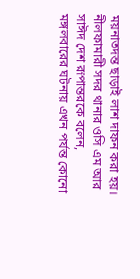ময়নাতদন্ত ছাড়াই লাশ দাফন করা হয়।
নীলফামারী সদর থানার ওসি এম আর সাঈদ দেশ রূপান্তরকে বলেন, মঙ্গলবারের ঘটনায় এখন পর্যন্ত কোনো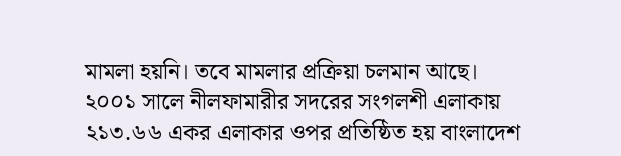মামলা হয়নি। তবে মামলার প্রক্রিয়া চলমান আছে।
২০০১ সালে নীলফামারীর সদরের সংগলশী এলাকায় ২১৩.৬৬ একর এলাকার ওপর প্রতিষ্ঠিত হয় বাংলাদেশ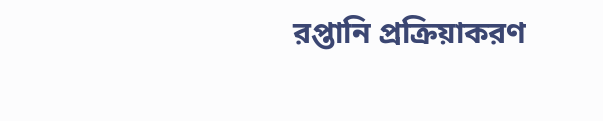রপ্তানি প্রক্রিয়াকরণ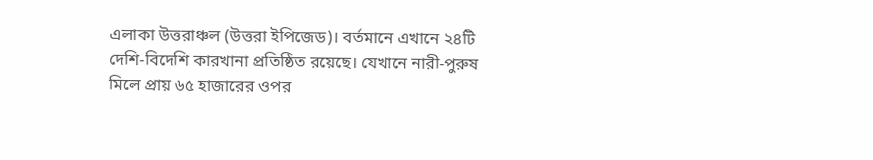এলাকা উত্তরাঞ্চল (উত্তরা ইপিজেড)। বর্তমানে এখানে ২৪টি দেশি-বিদেশি কারখানা প্রতিষ্ঠিত রয়েছে। যেখানে নারী-পুরুষ মিলে প্রায় ৬৫ হাজারের ওপর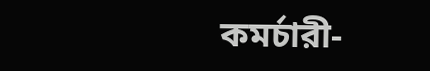কমর্চারী-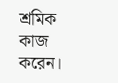শ্রমিক কাজ করেন।